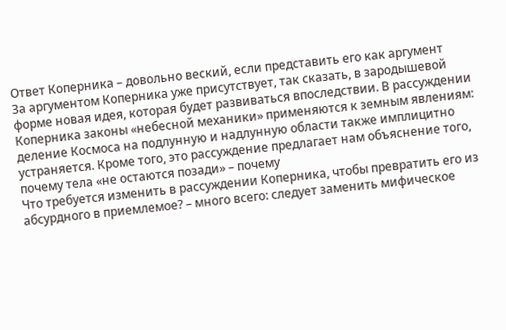Ответ Коперника – довольно веский, если представить его как аргумент
За аргументом Коперника уже присутствует, так сказать, в зародышевой форме новая идея, которая будет развиваться впоследствии. В рассуждении Коперника законы «небесной механики» применяются к земным явлениям: деление Космоса на подлунную и надлунную области также имплицитно устраняется. Кроме того, это рассуждение предлагает нам объяснение того, почему тела «не остаются позади» – почему
Что требуется изменить в рассуждении Коперника, чтобы превратить его из абсурдного в приемлемое? – много всего: следует заменить мифическое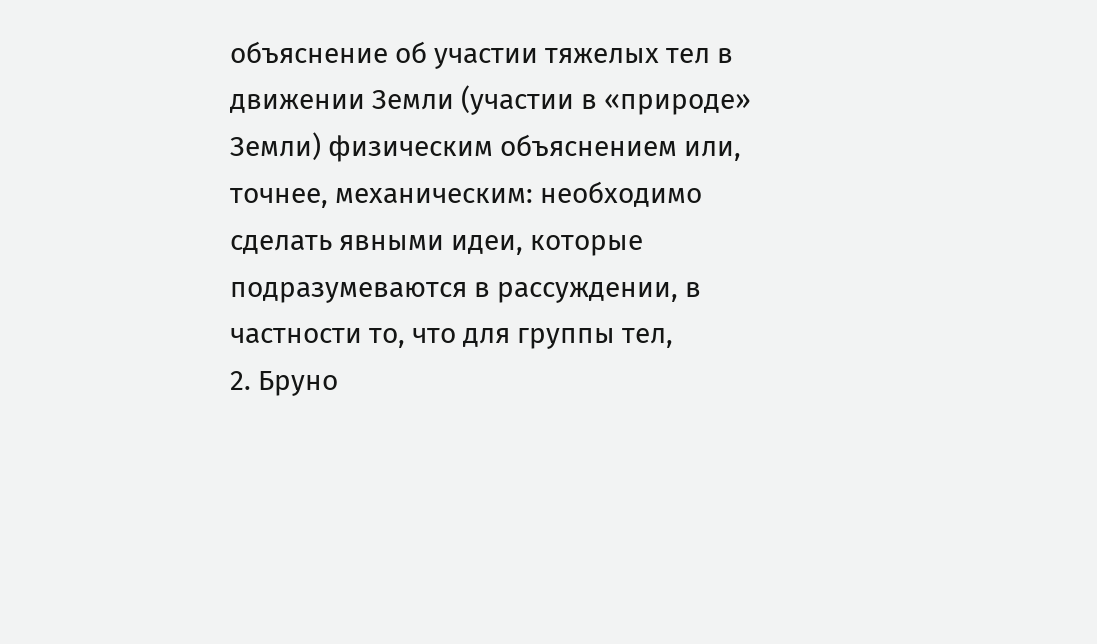объяснение об участии тяжелых тел в движении Земли (участии в «природе» Земли) физическим объяснением или, точнее, механическим: необходимо сделать явными идеи, которые подразумеваются в рассуждении, в частности то, что для группы тел,
2. Бруно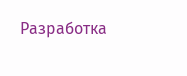Разработка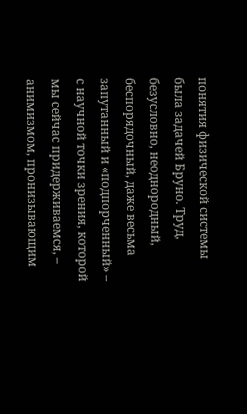понятия физической системы была задачей Бруно. Труд, безусловно, неоднородный, беспорядочный, даже весьма запутанный и «подпорченный» – с научной точки зрения, которой мы сейчас придерживаемся, – анимизмом, пронизывающим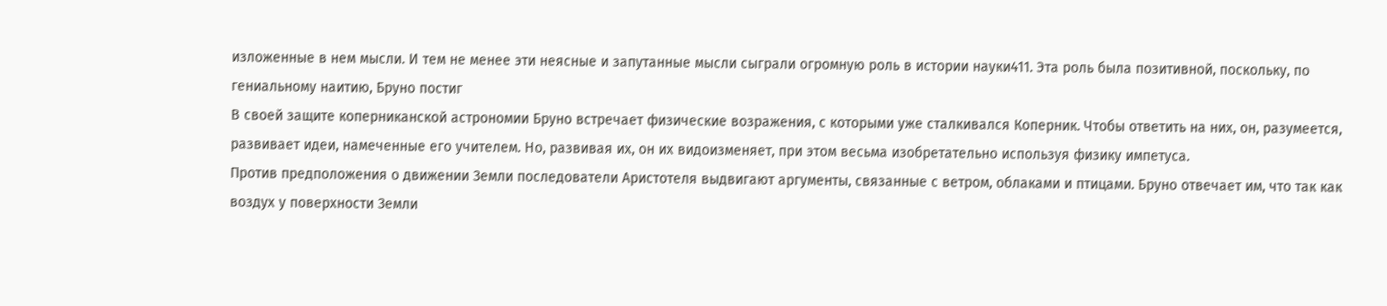изложенные в нем мысли. И тем не менее эти неясные и запутанные мысли сыграли огромную роль в истории науки411. Эта роль была позитивной, поскольку, по гениальному наитию, Бруно постиг
В своей защите коперниканской астрономии Бруно встречает физические возражения, с которыми уже сталкивался Коперник. Чтобы ответить на них, он, разумеется, развивает идеи, намеченные его учителем. Но, развивая их, он их видоизменяет, при этом весьма изобретательно используя физику импетуса.
Против предположения о движении Земли последователи Аристотеля выдвигают аргументы, связанные с ветром, облаками и птицами. Бруно отвечает им, что так как воздух у поверхности Земли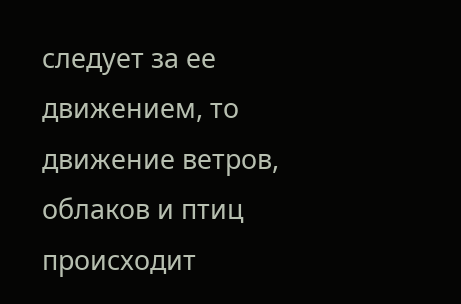следует за ее движением, то движение ветров, облаков и птиц происходит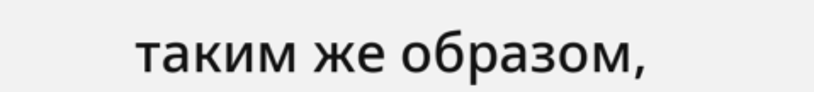таким же образом,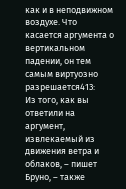как и в неподвижном воздухе. Что касается аргумента о вертикальном падении, он тем самым виртуозно разрешается413:
Из того, как вы ответили на аргумент, извлекаемый из движения ветра и облаков, – пишет Бруно, – также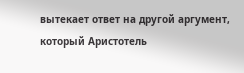вытекает ответ на другой аргумент, который Аристотель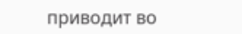приводит во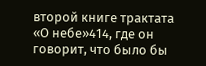второй книге трактата «О небе»414, где он говорит, что было бы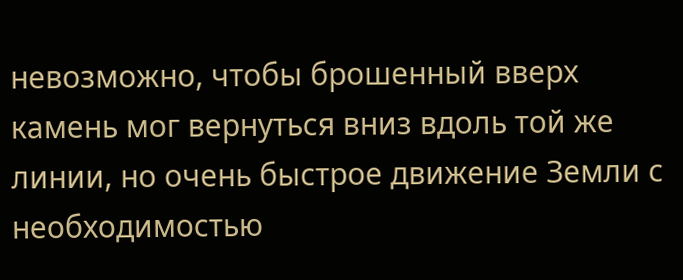невозможно, чтобы брошенный вверх камень мог вернуться вниз вдоль той же линии, но очень быстрое движение Земли с необходимостью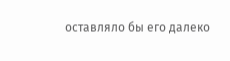оставляло бы его далеко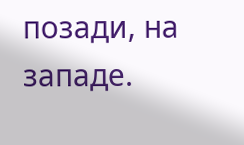позади, на западе.